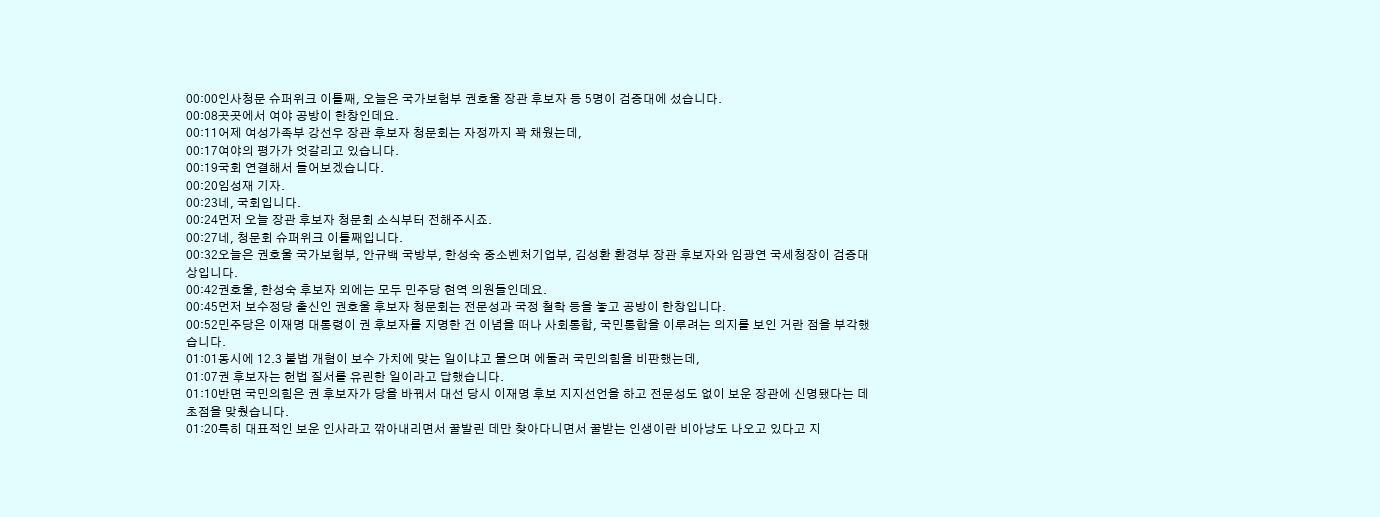00:00인사청문 슈퍼위크 이틀째, 오늘은 국가보험부 권호울 장관 후보자 등 5명이 검증대에 섰습니다.
00:08곳곳에서 여야 공방이 한창인데요.
00:11어제 여성가족부 강선우 장관 후보자 청문회는 자정까지 꽉 채웠는데,
00:17여야의 평가가 엇갈리고 있습니다.
00:19국회 연결해서 들어보겠습니다.
00:20임성재 기자.
00:23네, 국회입니다.
00:24먼저 오늘 장관 후보자 청문회 소식부터 전해주시죠.
00:27네, 청문회 슈퍼위크 이틀째입니다.
00:32오늘은 권호울 국가보험부, 안규백 국방부, 한성숙 중소벤처기업부, 김성환 환경부 장관 후보자와 임광연 국세청장이 검증대상입니다.
00:42권호울, 한성숙 후보자 외에는 모두 민주당 현역 의원들인데요.
00:45먼저 보수정당 출신인 권호울 후보자 청문회는 전문성과 국정 철학 등을 놓고 공방이 한창입니다.
00:52민주당은 이재명 대통령이 권 후보자를 지명한 건 이념을 떠나 사회통합, 국민통합을 이루려는 의지를 보인 거란 점을 부각했습니다.
01:01동시에 12.3 불법 개혐이 보수 가치에 맞는 일이냐고 물으며 에둘러 국민의힘을 비판했는데,
01:07권 후보자는 헌법 질서를 유린한 일이라고 답했습니다.
01:10반면 국민의힘은 권 후보자가 당을 바꿔서 대선 당시 이재명 후보 지지선언을 하고 전문성도 없이 보운 장관에 신명됐다는 데 초점을 맞췄습니다.
01:20특히 대표적인 보운 인사라고 깎아내리면서 꿀발린 데만 찾아다니면서 꿀받는 인생이란 비아냥도 나오고 있다고 지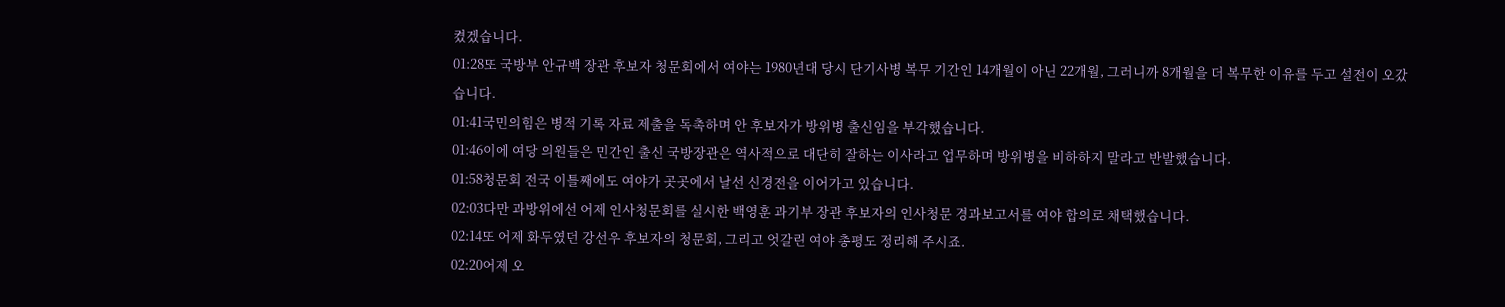켰겠습니다.
01:28또 국방부 안규백 장관 후보자 청문회에서 여야는 1980년대 당시 단기사병 복무 기간인 14개월이 아닌 22개월, 그러니까 8개월을 더 복무한 이유를 두고 설전이 오갔습니다.
01:41국민의힘은 병적 기록 자료 제출을 독촉하며 안 후보자가 방위병 출신임을 부각했습니다.
01:46이에 여당 의원들은 민간인 출신 국방장관은 역사적으로 대단히 잘하는 이사라고 업무하며 방위병을 비하하지 말라고 반발했습니다.
01:58청문회 전국 이틀째에도 여야가 곳곳에서 날선 신경전을 이어가고 있습니다.
02:03다만 과방위에선 어제 인사청문회를 실시한 백영훈 과기부 장관 후보자의 인사청문 경과보고서를 여야 합의로 채택했습니다.
02:14또 어제 화두였던 강선우 후보자의 청문회, 그리고 엇갈린 여야 총평도 정리해 주시죠.
02:20어제 오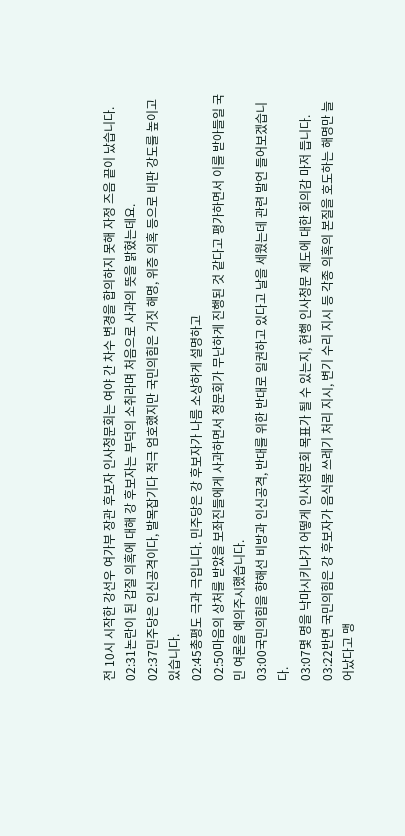전 10시 시작한 강선우 여가부 장관 후보자 인사청문회는 여야 간 차수 변경을 합의하지 못해 자정 즈음 끝이 났습니다.
02:31논란이 된 갑질 의혹에 대해 강 후보자는 부덕의 소취라며 처음으로 사과의 뜻을 밝혔는데요.
02:37민주당은 인신공격이다, 발목잡기다 적극 엄호했지만 국민의힘은 거짓 해명, 위증 의혹 등으로 비판 강도를 높이고 있습니다.
02:45총평도 극과 극입니다. 민주당은 강 후보자가 나름 소상하게 설명하고
02:50마음의 상처를 받았을 보좌진들에게 사과하면서 청문회가 무난하게 진행된 것 같다고 평가하면서 이를 받아들일 국민 여론을 예의주시했습니다.
03:00국민의힘을 향해선 비방과 인신공격, 반대를 위한 반대로 일권하고 있다고 날을 세웠는데 관련 발언 들어보겠습니다.
03:07몇 명을 낙마시키냐가 어떻게 인사청문회 목표가 될 수 있는지, 현행 인사청문 제도에 대한 회의감 마저 듭니다.
03:22반면 국민의힘은 강 후보자가 음식물 쓰레기 처리 지시, 변기 수리 지시 등 각종 의혹의 본질을 호도하는 해명만 늘어났다고 맹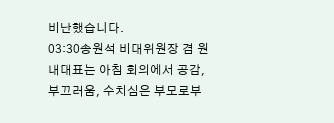비난했습니다.
03:30송원석 비대위원장 겸 원내대표는 아침 회의에서 공감, 부끄러움, 수치심은 부모로부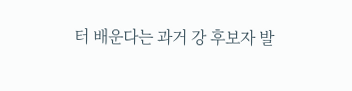터 배운다는 과거 강 후보자 발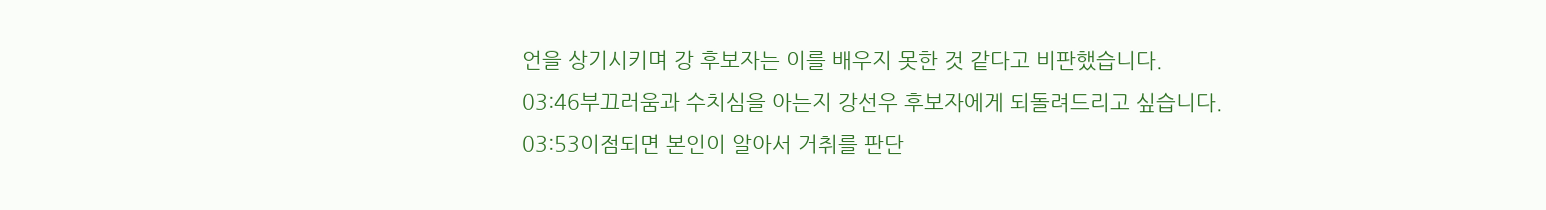언을 상기시키며 강 후보자는 이를 배우지 못한 것 같다고 비판했습니다.
03:46부끄러움과 수치심을 아는지 강선우 후보자에게 되돌려드리고 싶습니다.
03:53이점되면 본인이 알아서 거취를 판단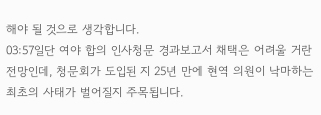해야 될 것으로 생각합니다.
03:57일단 여야 합의 인사청문 경과보고서 채택은 어려울 거란 전망인데, 청문회가 도입된 지 25년 만에 현역 의원이 낙마하는 최초의 사태가 벌어질지 주목됩니다.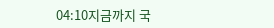04:10지금까지 국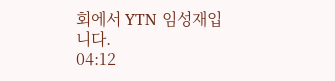회에서 YTN 임성재입니다.
04:12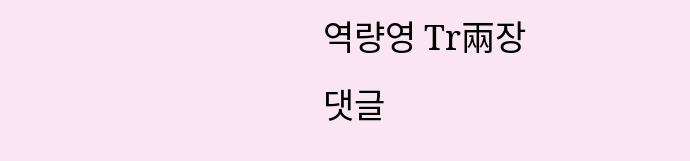역량영 Tr兩장
댓글